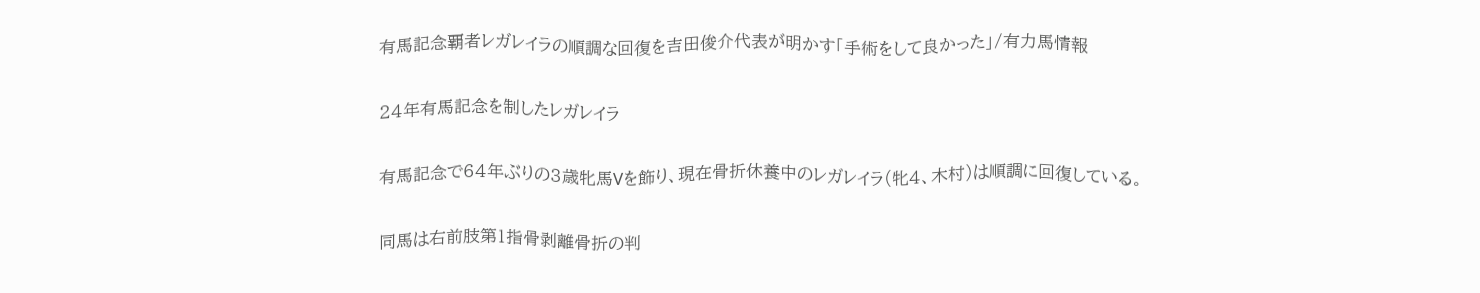有馬記念覇者レガレイラの順調な回復を吉田俊介代表が明かす「手術をして良かった」/有力馬情報

24年有馬記念を制したレガレイラ

有馬記念で64年ぶりの3歳牝馬Vを飾り、現在骨折休養中のレガレイラ(牝4、木村)は順調に回復している。

同馬は右前肢第1指骨剥離骨折の判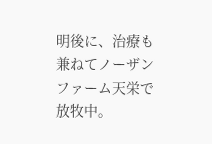明後に、治療も兼ねてノーザンファーム天栄で放牧中。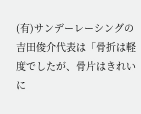(有)サンデーレーシングの吉田俊介代表は「骨折は軽度でしたが、骨片はきれいに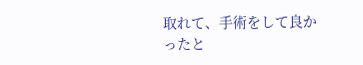取れて、手術をして良かったと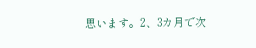思います。2、3カ月で次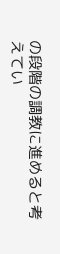の段階の調教に進めると考えてい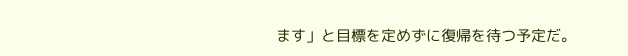ます」と目標を定めずに復帰を待つ予定だ。